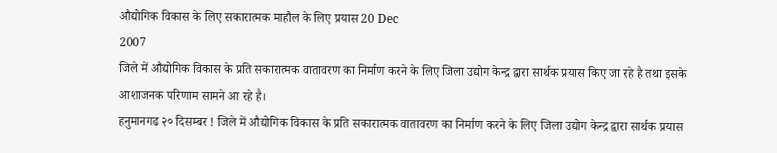औद्योगिक विकास के लिए सकारात्मक माहौल के लिए प्रयास 20 Dec
2007
जिले में औद्योगिक विकास के प्रति सकारात्मक वातावरण का निर्माण करने के लिए जिला उद्योग केन्द्र द्वारा सार्थक प्रयास किए जा रहे है तथा इसके आशाजनक परिणाम सामने आ रहे है।
हनुमानगढ २० दिसम्बर ! जिले में औद्योगिक विकास के प्रति सकारात्मक वातावरण का निर्माण करने के लिए जिला उद्योग केन्द्र द्वारा सार्थक प्रयास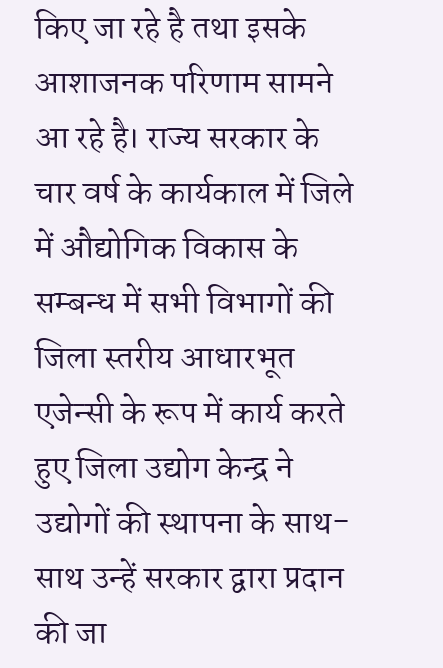किए जा रहे है तथा इसके आशाजनक परिणाम सामने आ रहे है। राज्य सरकार के चार वर्ष के कार्यकाल में जिले में औद्योगिक विकास के सम्बन्ध में सभी विभागों की जिला स्तरीय आधारभूत एजेन्सी के रूप में कार्य करते हुए जिला उद्योग केन्द्र ने उद्योगों की स्थापना के साथ-साथ उन्हें सरकार द्वारा प्रदान की जा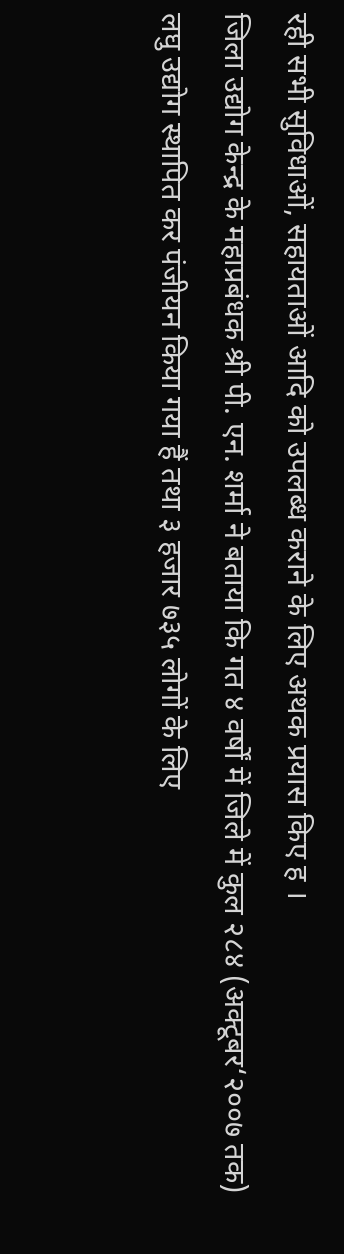रही सभी सुविधाओं, सहायताओं आदि को उपलब्ध कराने के लिए अथक प्रयास किए ह ।
जिला उद्योग केन्द्र के महाप्रबंधक श्री पी. एन. शर्मा ने बताया कि गत ४ वर्षों में जिले में कुल २८४ (अक्टूबर‘२००७ तक) लघु उद्योग स्थापित कर पंजीयन किया गया हैं तथा ३ हजार ७३५ लोगों के लिए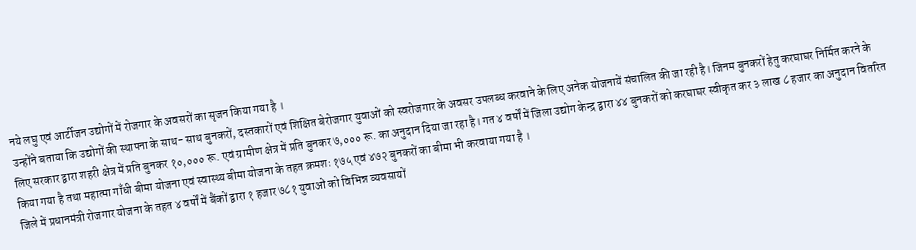नये लघु एवं आर्टीजन उद्योगों में रोजगार के अवसरों का सृजन किया गया है ।
उन्होंने बताया कि उद्योगों की स्थापना के साथ- साथ बुनकरों, दस्तकारों एवं शिक्षित बेरोजगार युवाओं को स्वरोजगार के अवसर उपलब्ध करवाने के लिए अनेक योजनायें संचालित की जा रही है। जिनम बुनकरों हेतु करघाघर निर्मित करने के लिए सरकार द्वारा शहरी क्षेत्र में प्रति बुनकर १०,००० रू. एवं ग्रामीण क्षेत्र में प्रति बुनकर ७,००० रू. का अनुदान दिया जा रहा है। गत ४ वर्षों में जिला उद्योग केन्द्र द्वारा ४४ बुनकरों को करघाघर स्वीकृत कर ३ लाख ८ हजार का अनुदान वितरित किया गया है तथा महात्मा गाँधी बीमा योजना एवं स्वास्थ्य बीमा योजना के तहत क्रमशः १७५ एवं ४७२ बुनकरों का बीमा भी करवाया गया है ।
जिले में प्रधानमंत्री रोजगार योजना के तहत ४ वर्षों में बैंकों द्वारा १ हजार ७८१ युवाओं को विभिन्न व्यवसायों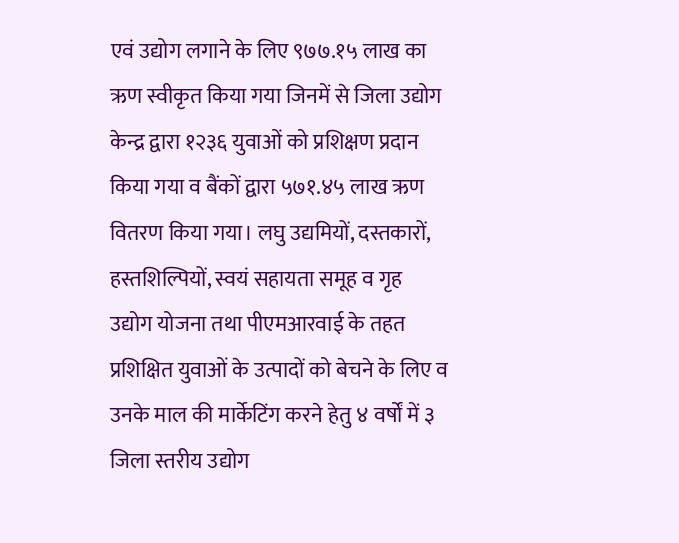एवं उद्योग लगाने के लिए ९७७.१५ लाख का ऋण स्वीकृत किया गया जिनमें से जिला उद्योग केन्द्र द्वारा १२३६ युवाओं को प्रशिक्षण प्रदान किया गया व बैंकों द्वारा ५७१.४५ लाख ऋण वितरण किया गया। लघु उद्यमियों, दस्तकारों, हस्तशिल्पियों, स्वयं सहायता समूह व गृह उद्योग योजना तथा पीएमआरवाई के तहत प्रशिक्षित युवाओं के उत्पादों को बेचने के लिए व उनके माल की मार्केटिंग करने हेतु ४ वर्षों में ३ जिला स्तरीय उद्योग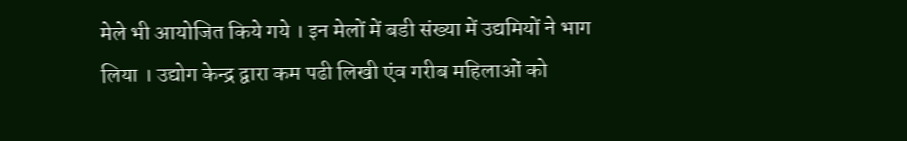मेले भी आयोजित किये गये । इन मेलों में बडी संख्या में उद्यमियों ने भाग लिया । उद्योग केन्द्र द्वारा कम पढी लिखी एंव गरीब महिलाओं को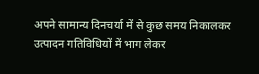अपने सामान्य दिनचर्या में से कुछ समय निकालकर उत्पादन गतिविधियों में भाग लेकर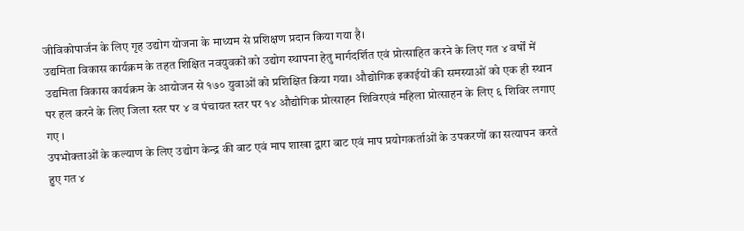जीविकोपार्जन के लिए गृह उद्योग योजना के माध्यम से प्रशिक्षण प्रदान किया गया है।
उद्यमिता विकास कार्यक्रम के तहत शिक्षित नवयुवकों को उद्योग स्थापना हेतु मार्गदर्शित एवं प्रोत्साहित करने के लिए गत ४ वर्षों में उद्यमिता विकास कार्यक्रम के आयोजन से १७० युवाओं को प्रशिक्षित किया गया। औद्योगिक इकाईयों की समस्याओं को एक ही स्थान पर हल करने के लिए जिला स्तर पर ४ व पंचायत स्तर पर १४ औद्योगिक प्रोत्साहन शिविरएवं महिला प्रोत्साहन के लिए ६ शिविर लगाए गए ।
उपभोक्ताओं के कल्याण के लिए उद्योग केन्द्र की बाट एवं माप शाखा द्वारा बाट एवं माप प्रयोगकर्ताओं के उपकरणों का सत्यापन करते हुए गत ४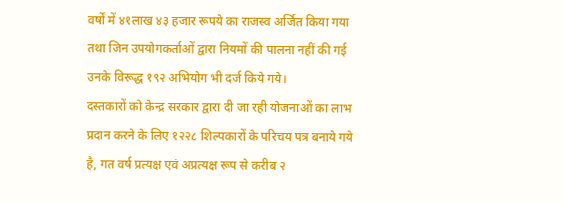वर्षों में ४१लाख ४३ हजार रूपये का राजस्व अर्जित किया गया तथा जिन उपयोगकर्ताओं द्वारा नियमों की पालना नहीं की गई उनके विरूद्ध १९२ अभियोग भी दर्ज किये गये।
दस्तकारों को केन्द्र सरकार द्वारा दी जा रही योजनाओं का लाभ प्रदान करने के लिए १२२८ शिल्पकारों के परिचय पत्र बनाये गये है, गत वर्ष प्रत्यक्ष एवं अप्रत्यक्ष रूप से करीब २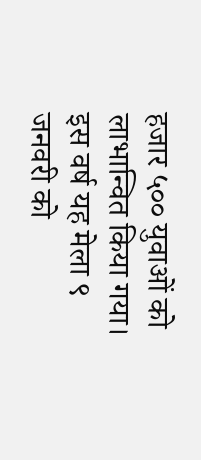हजार ५०० युवाओं को लाभान्वित किया गया। इस वर्ष यह मेला ९ जनवरी को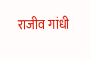राजीव गांधी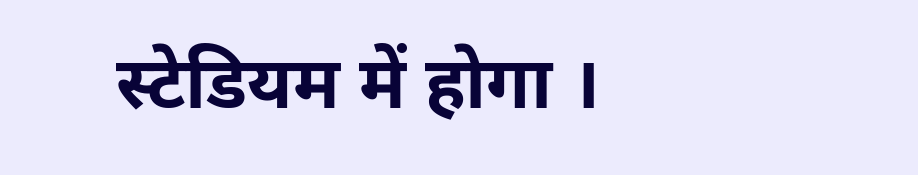स्टेडियम में होगा ।